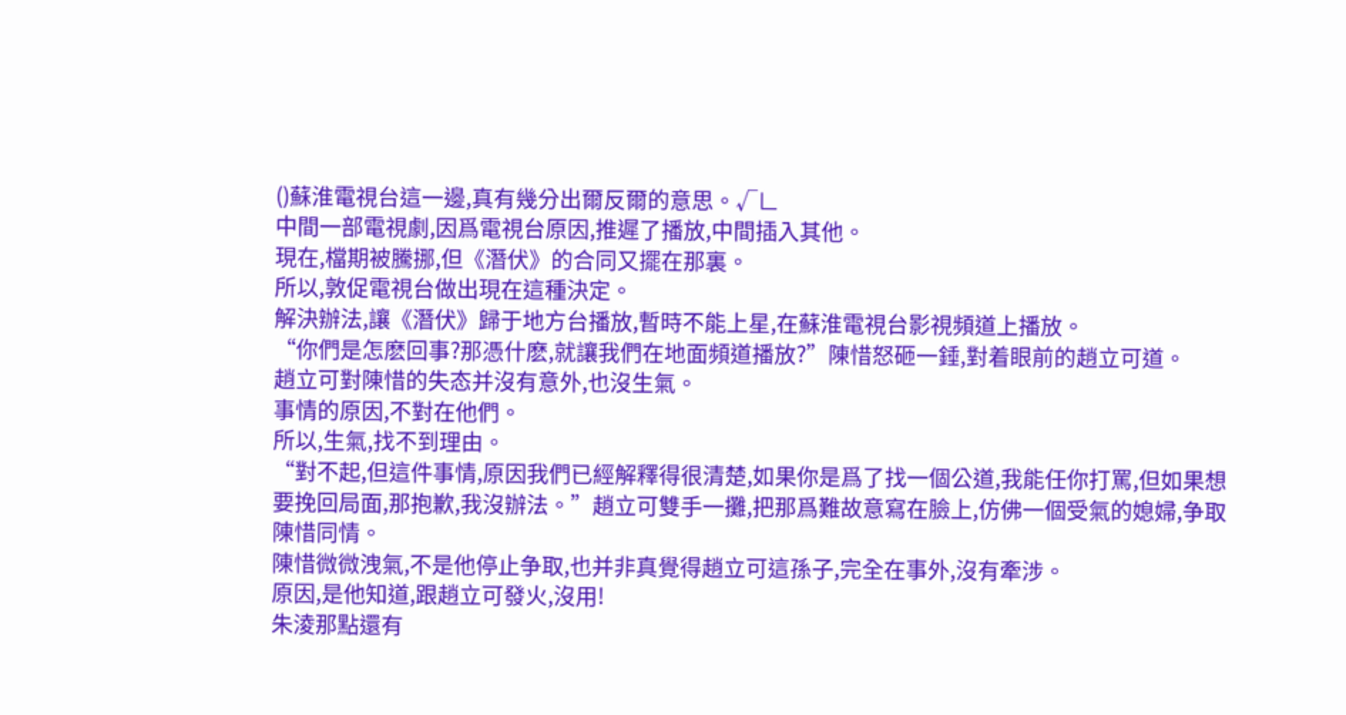()蘇淮電視台這一邊,真有幾分出爾反爾的意思。√∟
中間一部電視劇,因爲電視台原因,推遲了播放,中間插入其他。
現在,檔期被騰挪,但《潛伏》的合同又擺在那裏。
所以,敦促電視台做出現在這種決定。
解決辦法,讓《潛伏》歸于地方台播放,暫時不能上星,在蘇淮電視台影視頻道上播放。
“你們是怎麽回事?那憑什麽,就讓我們在地面頻道播放?”陳惜怒砸一錘,對着眼前的趙立可道。
趙立可對陳惜的失态并沒有意外,也沒生氣。
事情的原因,不對在他們。
所以,生氣,找不到理由。
“對不起,但這件事情,原因我們已經解釋得很清楚,如果你是爲了找一個公道,我能任你打罵,但如果想要挽回局面,那抱歉,我沒辦法。”趙立可雙手一攤,把那爲難故意寫在臉上,仿佛一個受氣的媳婦,争取陳惜同情。
陳惜微微洩氣,不是他停止争取,也并非真覺得趙立可這孫子,完全在事外,沒有牽涉。
原因,是他知道,跟趙立可發火,沒用!
朱淩那點還有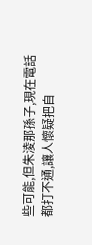些可能,但朱淩那孫子,現在電話都打不通,讓人懷疑把自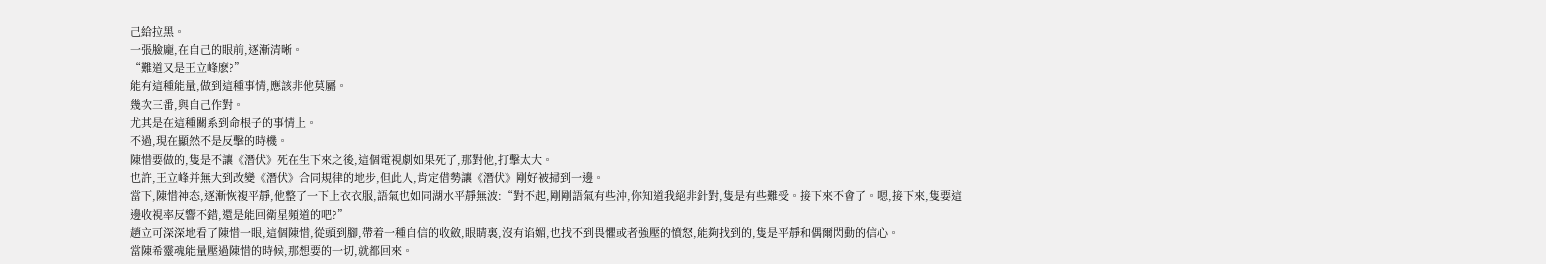己給拉黑。
一張臉龐,在自己的眼前,逐漸清晰。
“難道又是王立峰麽?”
能有這種能量,做到這種事情,應該非他莫屬。
幾次三番,與自己作對。
尤其是在這種關系到命根子的事情上。
不過,現在顯然不是反擊的時機。
陳惜要做的,隻是不讓《潛伏》死在生下來之後,這個電視劇如果死了,那對他,打擊太大。
也許,王立峰并無大到改變《潛伏》合同規律的地步,但此人,肯定借勢讓《潛伏》剛好被掃到一邊。
當下,陳惜神态,逐漸恢複平靜,他整了一下上衣衣服,語氣也如同湖水平靜無波:“對不起,剛剛語氣有些沖,你知道我絕非針對,隻是有些難受。接下來不會了。嗯,接下來,隻要這邊收視率反響不錯,還是能回衛星頻道的吧?”
趙立可深深地看了陳惜一眼,這個陳惜,從頭到腳,帶着一種自信的收斂,眼睛裏,沒有谄媚,也找不到畏懼或者強壓的憤怒,能夠找到的,隻是平靜和偶爾閃動的信心。
當陳希靈魂能量壓過陳惜的時候,那想要的一切,就都回來。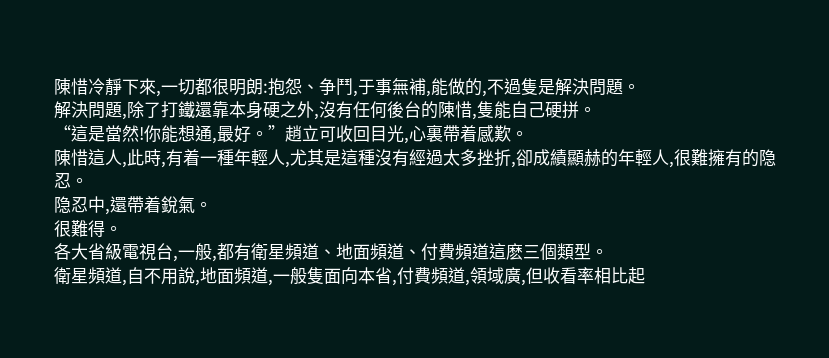陳惜冷靜下來,一切都很明朗:抱怨、争鬥,于事無補,能做的,不過隻是解決問題。
解決問題,除了打鐵還靠本身硬之外,沒有任何後台的陳惜,隻能自己硬拼。
“這是當然!你能想通,最好。”趙立可收回目光,心裏帶着感歎。
陳惜這人,此時,有着一種年輕人,尤其是這種沒有經過太多挫折,卻成績顯赫的年輕人,很難擁有的隐忍。
隐忍中,還帶着銳氣。
很難得。
各大省級電視台,一般,都有衛星頻道、地面頻道、付費頻道這麽三個類型。
衛星頻道,自不用說,地面頻道,一般隻面向本省,付費頻道,領域廣,但收看率相比起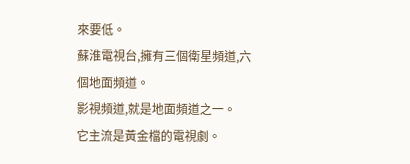來要低。
蘇淮電視台,擁有三個衛星頻道,六個地面頻道。
影視頻道,就是地面頻道之一。
它主流是黃金檔的電視劇。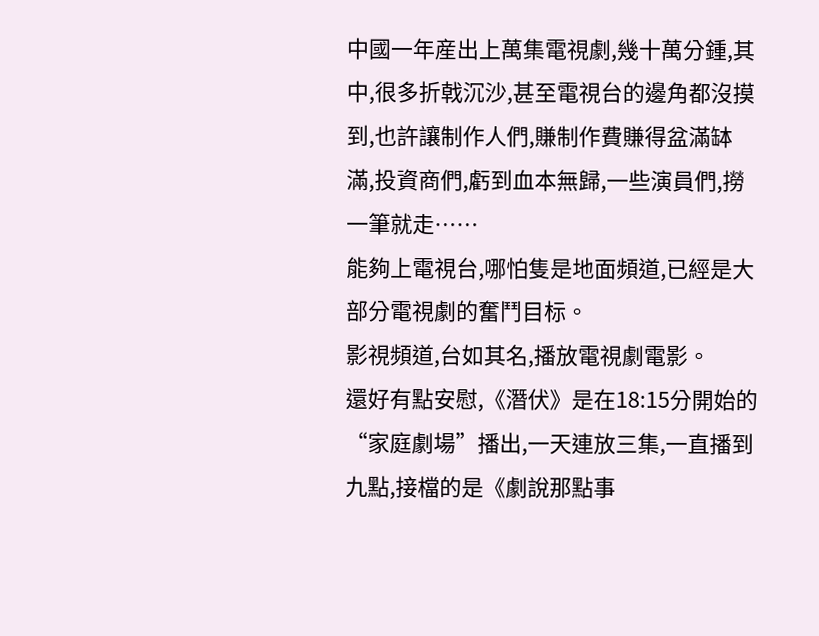中國一年産出上萬集電視劇,幾十萬分鍾,其中,很多折戟沉沙,甚至電視台的邊角都沒摸到,也許讓制作人們,賺制作費賺得盆滿缽滿,投資商們,虧到血本無歸,一些演員們,撈一筆就走……
能夠上電視台,哪怕隻是地面頻道,已經是大部分電視劇的奮鬥目标。
影視頻道,台如其名,播放電視劇電影。
還好有點安慰,《潛伏》是在18:15分開始的“家庭劇場”播出,一天連放三集,一直播到九點,接檔的是《劇說那點事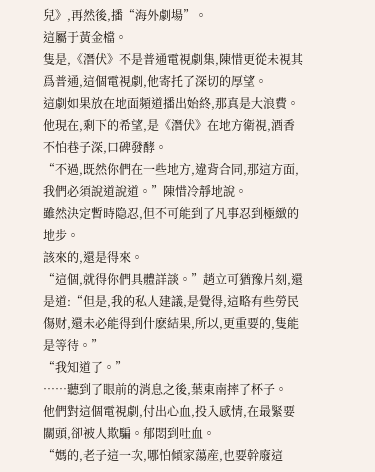兒》,再然後,播“海外劇場”。
這屬于黃金檔。
隻是,《潛伏》不是普通電視劇集,陳惜更從未視其爲普通,這個電視劇,他寄托了深切的厚望。
這劇如果放在地面頻道播出始終,那真是大浪費。
他現在,剩下的希望,是《潛伏》在地方衛視,酒香不怕巷子深,口碑發酵。
“不過,既然你們在一些地方,違背合同,那這方面,我們必須說道說道。”陳惜冷靜地說。
雖然決定暫時隐忍,但不可能到了凡事忍到極緻的地步。
該來的,還是得來。
“這個,就得你們具體詳談。”趙立可猶豫片刻,還是道:“但是,我的私人建議,是覺得,這略有些勞民傷财,還未必能得到什麽結果,所以,更重要的,隻能是等待。”
“我知道了。”
……聽到了眼前的消息之後,葉東南摔了杯子。
他們對這個電視劇,付出心血,投入感情,在最緊要關頭,卻被人欺騙。郁悶到吐血。
“媽的,老子這一次,哪怕傾家蕩産,也要幹廢這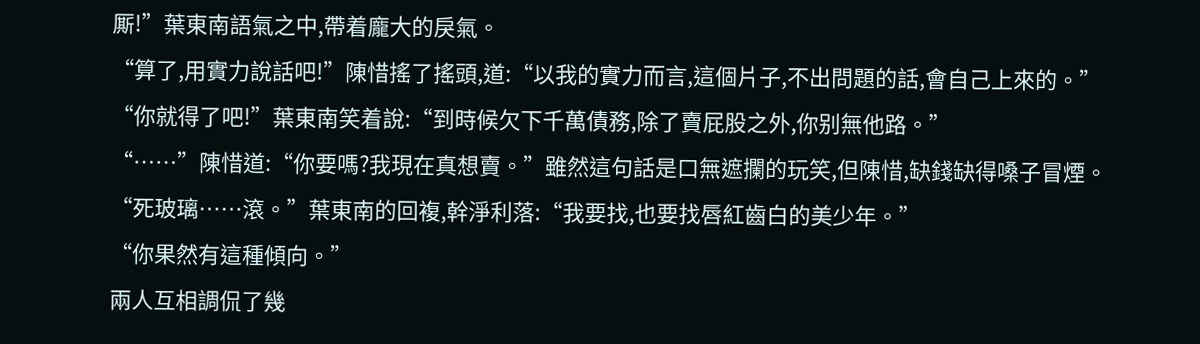厮!”葉東南語氣之中,帶着龐大的戾氣。
“算了,用實力說話吧!”陳惜搖了搖頭,道:“以我的實力而言,這個片子,不出問題的話,會自己上來的。”
“你就得了吧!”葉東南笑着說:“到時候欠下千萬債務,除了賣屁股之外,你别無他路。”
“……”陳惜道:“你要嗎?我現在真想賣。”雖然這句話是口無遮攔的玩笑,但陳惜,缺錢缺得嗓子冒煙。
“死玻璃……滾。”葉東南的回複,幹淨利落:“我要找,也要找唇紅齒白的美少年。”
“你果然有這種傾向。”
兩人互相調侃了幾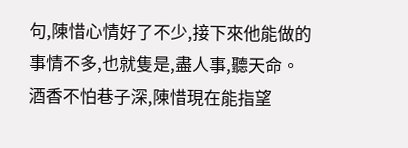句,陳惜心情好了不少,接下來他能做的事情不多,也就隻是,盡人事,聽天命。
酒香不怕巷子深,陳惜現在能指望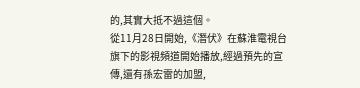的,其實大抵不過這個。
從11月28日開始,《潛伏》在蘇淮電視台旗下的影視頻道開始播放,經過預先的宣傳,還有孫宏雷的加盟,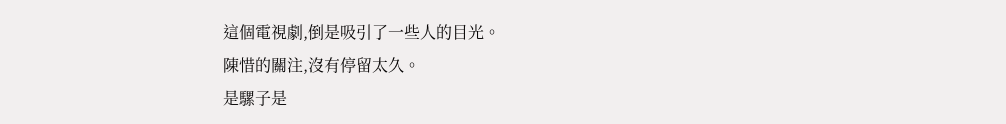這個電視劇,倒是吸引了一些人的目光。
陳惜的關注,沒有停留太久。
是騾子是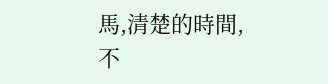馬,清楚的時間,不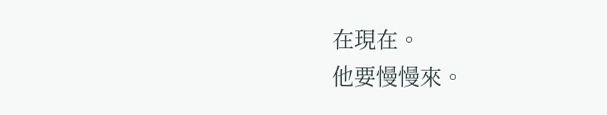在現在。
他要慢慢來。